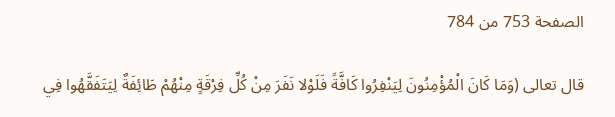الصفحة 753 من 784

قال تعالى (وَمَا كَانَ الْمُؤْمِنُونَ لِيَنْفِرُوا كَافَّةً فَلَوْلا نَفَرَ مِنْ كُلِّ فِرْقَةٍ مِنْهُمْ طَائِفَةٌ لِيَتَفَقَّهُوا فِي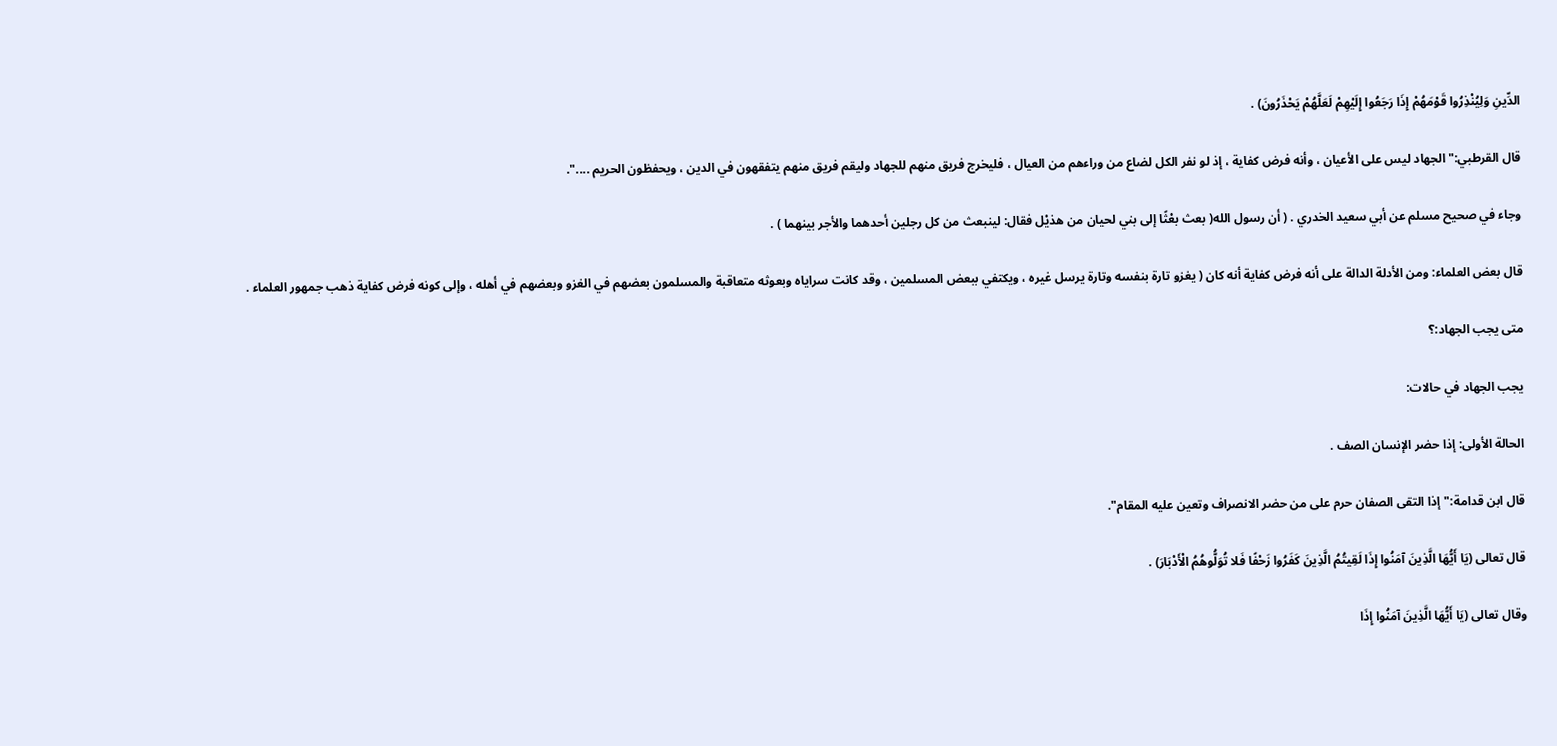الدِّينِ وَلِيُنْذِرُوا قَوْمَهُمْ إِذَا رَجَعُوا إِلَيْهِمْ لَعَلَّهُمْ يَحْذَرُونَ) .

قال القرطبي:"الجهاد ليس على الأعيان ، وأنه فرض كفاية ، إذ لو نفر الكل لضاع من وراءهم من العيال ، فليخرج فريق منهم للجهاد وليقم فريق منهم يتفقهون في الدين ، ويحفظون الحريم ....".

وجاء في صحيح مسلم عن أبي سعيد الخدري . ( أن رسول الله( بعث بعْثًا إلى بني لحيان من هذيْل فقال: لينبعث من كل رجلين أحدهما والأجر بينهما ) .

قال بعض العلماء: ومن الأدلة الدالة على أنه فرض كفاية أنه كان ( يغزو تارة بنفسه وتارة يرسل غيره ، ويكتفي ببعض المسلمين ، وقد كانت سراياه وبعوثه متعاقبة والمسلمون بعضهم في الغزو وبعضهم في أهله ، وإلى كونه فرض كفاية ذهب جمهور العلماء .

متى يجب الجهاد:؟

يجب الجهاد في حالات:

الحالة الأولى: إذا حضر الإنسان الصف .

قال ابن قدامة:"إذا التقى الصفان حرم على من حضر الانصراف وتعين عليه المقام".

قال تعالى (يَا أَيُّهَا الَّذِينَ آمَنُوا إِذَا لَقِيتُمُ الَّذِينَ كَفَرُوا زَحْفًا فَلا تُوَلُّوهُمُ الْأَدْبَارَ) .

وقال تعالى (يَا أَيُّهَا الَّذِينَ آمَنُوا إِذَا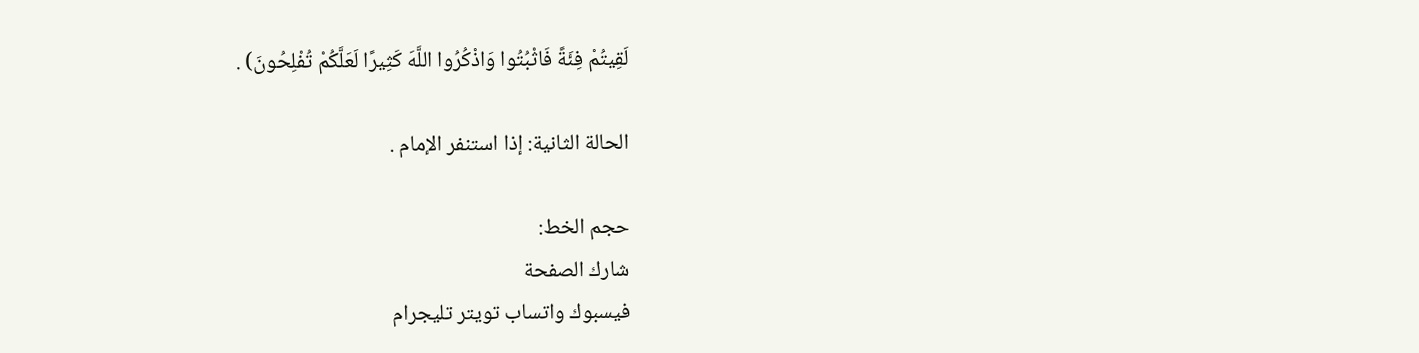لَقِيتُمْ فِئَةً فَاثْبُتُوا وَاذْكُرُوا اللَّهَ كَثِيرًا لَعَلَّكُمْ تُفْلِحُونَ) .

الحالة الثانية: إذا استنفر الإمام .

حجم الخط:
شارك الصفحة
فيسبوك واتساب تويتر تليجرام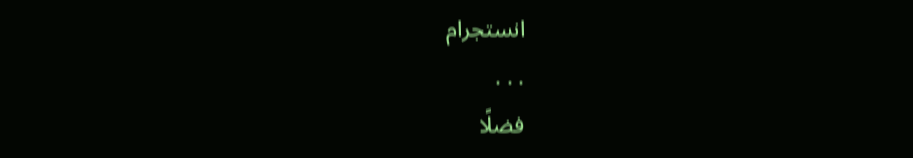انستجرام
. . .
فضلًا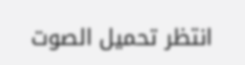انتظر تحميل الصوت